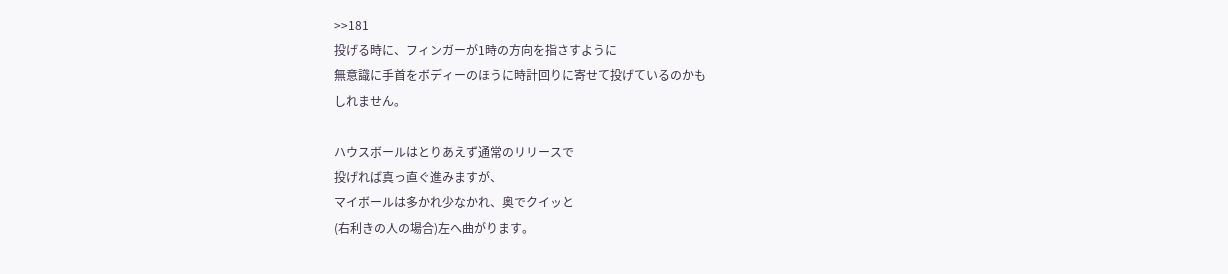>>181
投げる時に、フィンガーが1時の方向を指さすように
無意識に手首をボディーのほうに時計回りに寄せて投げているのかも
しれません。

ハウスボールはとりあえず通常のリリースで
投げれば真っ直ぐ進みますが、
マイボールは多かれ少なかれ、奥でクイッと
(右利きの人の場合)左へ曲がります。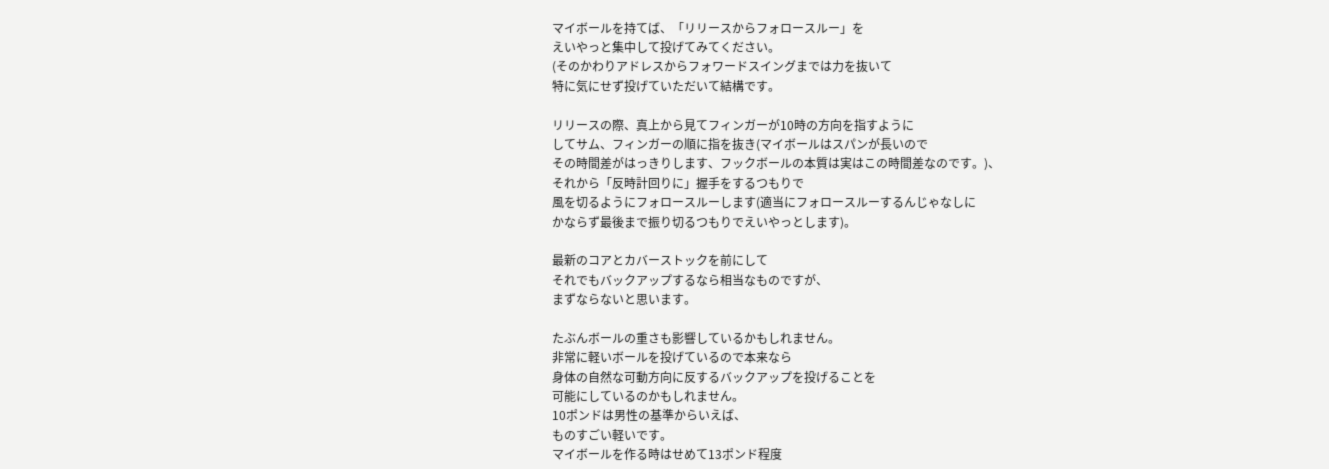マイボールを持てば、「リリースからフォロースルー」を
えいやっと集中して投げてみてください。
(そのかわりアドレスからフォワードスイングまでは力を抜いて
特に気にせず投げていただいて結構です。

リリースの際、真上から見てフィンガーが10時の方向を指すように
してサム、フィンガーの順に指を抜き(マイボールはスパンが長いので
その時間差がはっきりします、フックボールの本質は実はこの時間差なのです。)、
それから「反時計回りに」握手をするつもりで
風を切るようにフォロースルーします(適当にフォロースルーするんじゃなしに
かならず最後まで振り切るつもりでえいやっとします)。

最新のコアとカバーストックを前にして
それでもバックアップするなら相当なものですが、
まずならないと思います。

たぶんボールの重さも影響しているかもしれません。
非常に軽いボールを投げているので本来なら
身体の自然な可動方向に反するバックアップを投げることを
可能にしているのかもしれません。
10ポンドは男性の基準からいえば、
ものすごい軽いです。
マイボールを作る時はせめて13ポンド程度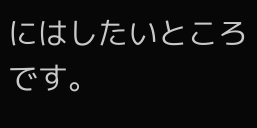にはしたいところです。